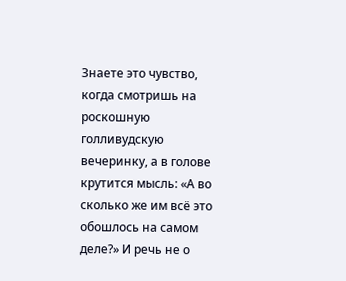Знаете это чувство, когда смотришь на роскошную голливудскую вечеринку, а в голове крутится мысль: «А во сколько же им всё это обошлось на самом деле?» И речь не о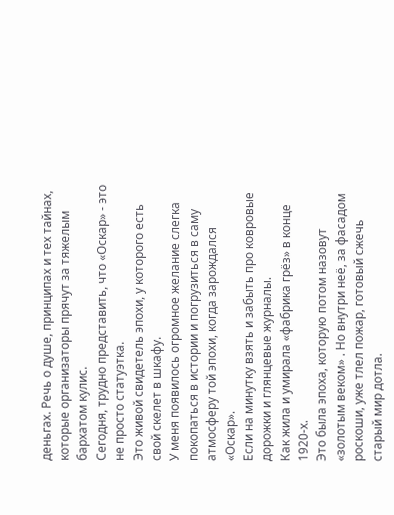деньгах. Речь о душе, принципах и тех тайнах, которые организаторы прячут за тяжелым бархатом кулис.
Сегодня, трудно представить, что «Оскар» - это не просто статуэтка.
Это живой свидетель эпохи, у которого есть свой скелет в шкафу.
У меня появилось огромное желание слегка покопаться в истории и погрузиться в саму атмосферу той эпохи, когда зарождался «Оскар».
Если на минутку взять и забыть про ковровые дорожки и глянцевые журналы.
Как жила и умирала «фабрика грёз» в конце 1920-х.
Это была эпоха, которую потом назовут «золотым веком» . Но внутри неё, за фасадом роскоши, уже тлел пожар, готовый сжечь старый мир дотла.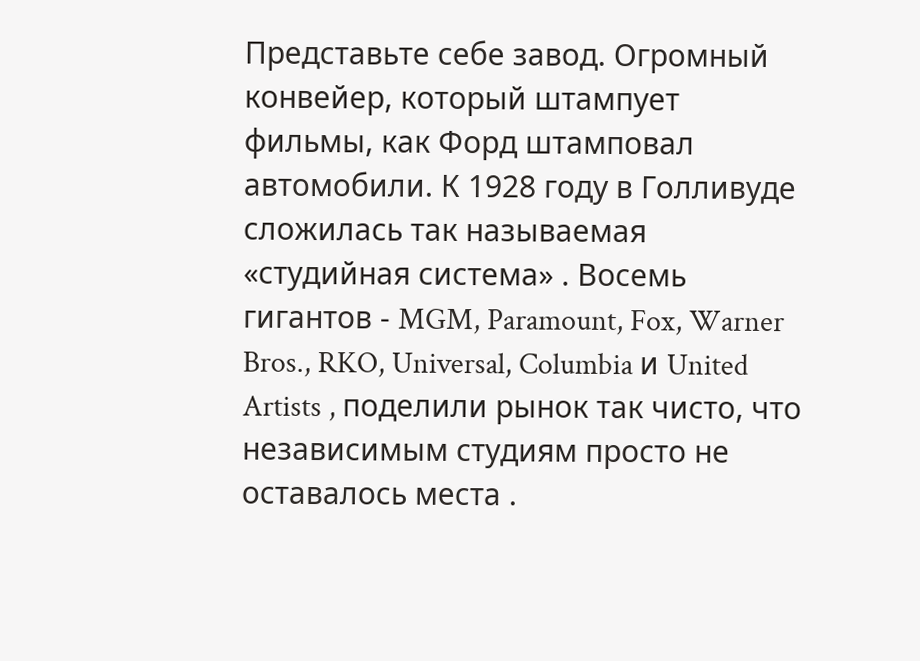Представьте себе завод. Огромный конвейер, который штампует фильмы, как Форд штамповал автомобили. К 1928 году в Голливуде сложилась так называемая «студийная система» . Восемь гигантов - MGM, Paramount, Fox, Warner Bros., RKO, Universal, Columbia и United Artists , поделили рынок так чисто, что независимым студиям просто не оставалось места .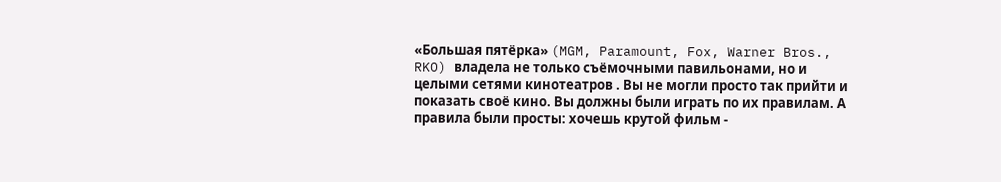«Большая пятёрка» (MGM, Paramount, Fox, Warner Bros., RKO) владела не только съёмочными павильонами, но и целыми сетями кинотеатров . Вы не могли просто так прийти и показать своё кино. Вы должны были играть по их правилам. А правила были просты: хочешь крутой фильм -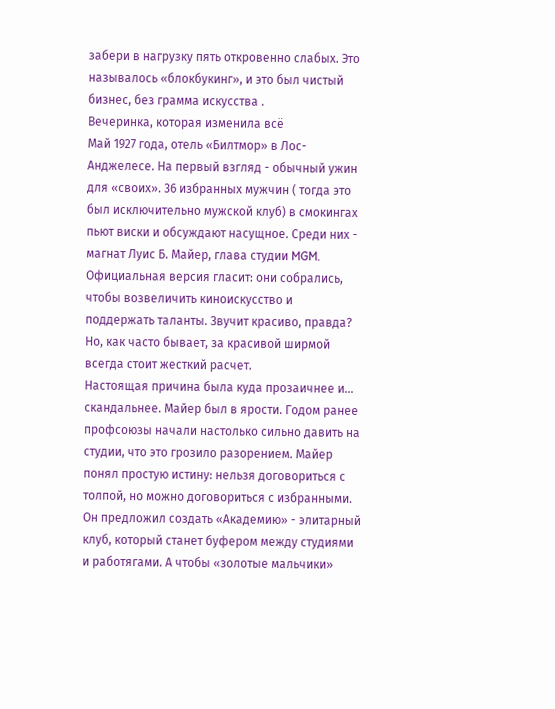забери в нагрузку пять откровенно слабых. Это называлось «блокбукинг», и это был чистый бизнес, без грамма искусства .
Вечеринка, которая изменила всё
Май 1927 года, отель «Билтмор» в Лос-Анджелесе. На первый взгляд - обычный ужин для «своих». 36 избранных мужчин ( тогда это был исключительно мужской клуб) в смокингах пьют виски и обсуждают насущное. Среди них - магнат Луис Б. Майер, глава студии MGM.
Официальная версия гласит: они собрались, чтобы возвеличить киноискусство и поддержать таланты. Звучит красиво, правда? Но, как часто бывает, за красивой ширмой всегда стоит жесткий расчет.
Настоящая причина была куда прозаичнее и… скандальнее. Майер был в ярости. Годом ранее профсоюзы начали настолько сильно давить на студии, что это грозило разорением. Майер понял простую истину: нельзя договориться с толпой, но можно договориться с избранными.
Он предложил создать «Академию» - элитарный клуб, который станет буфером между студиями и работягами. А чтобы «золотые мальчики»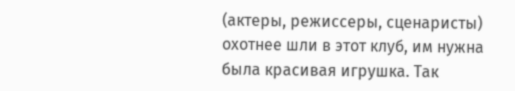(актеры, режиссеры, сценаристы) охотнее шли в этот клуб, им нужна была красивая игрушка. Так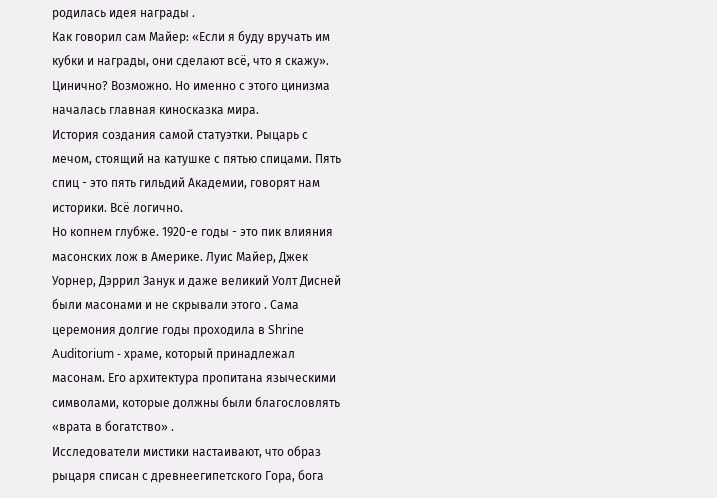родилась идея награды .
Как говорил сам Майер: «Если я буду вручать им кубки и награды, они сделают всё, что я скажу».
Цинично? Возможно. Но именно с этого цинизма началась главная киносказка мира.
История создания самой статуэтки. Рыцарь с мечом, стоящий на катушке с пятью спицами. Пять спиц - это пять гильдий Академии, говорят нам историки. Всё логично.
Но копнем глубже. 1920-е годы - это пик влияния масонских лож в Америке. Луис Майер, Джек Уорнер, Дэррил Занук и даже великий Уолт Дисней были масонами и не скрывали этого . Сама церемония долгие годы проходила в Shrine Auditorium - храме, который принадлежал масонам. Его архитектура пропитана языческими символами, которые должны были благословлять «врата в богатство» .
Исследователи мистики настаивают, что образ рыцаря списан с древнеегипетского Гора, бога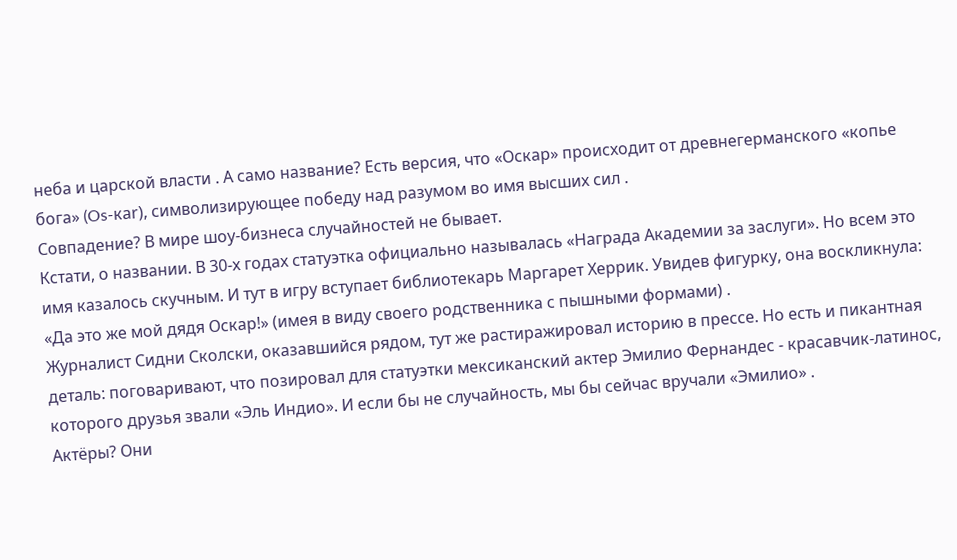неба и царской власти . А само название? Есть версия, что «Оскар» происходит от древнегерманского «копье бога» (Os-каr), символизирующее победу над разумом во имя высших сил .
Совпадение? В мире шоу-бизнеса случайностей не бывает.
Кстати, о названии. В 30-х годах статуэтка официально называлась «Награда Академии за заслуги». Но всем это имя казалось скучным. И тут в игру вступает библиотекарь Маргарет Херрик. Увидев фигурку, она воскликнула: «Да это же мой дядя Оскар!» (имея в виду своего родственника с пышными формами) .
Журналист Сидни Сколски, оказавшийся рядом, тут же растиражировал историю в прессе. Но есть и пикантная деталь: поговаривают, что позировал для статуэтки мексиканский актер Эмилио Фернандес - красавчик-латинос, которого друзья звали «Эль Индио». И если бы не случайность, мы бы сейчас вручали «Эмилио» .
Актёры? Они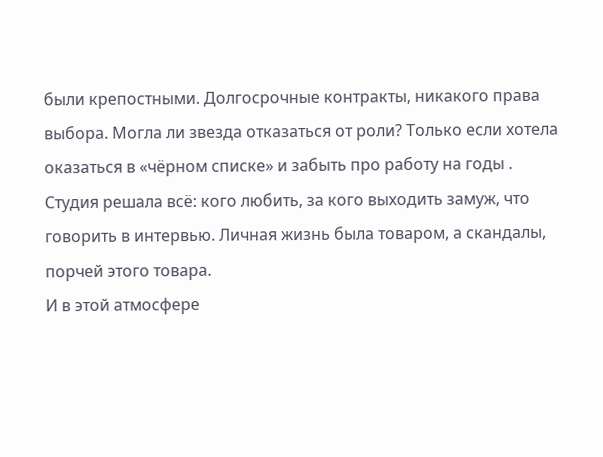были крепостными. Долгосрочные контракты, никакого права выбора. Могла ли звезда отказаться от роли? Только если хотела оказаться в «чёрном списке» и забыть про работу на годы . Студия решала всё: кого любить, за кого выходить замуж, что говорить в интервью. Личная жизнь была товаром, а скандалы, порчей этого товара.
И в этой атмосфере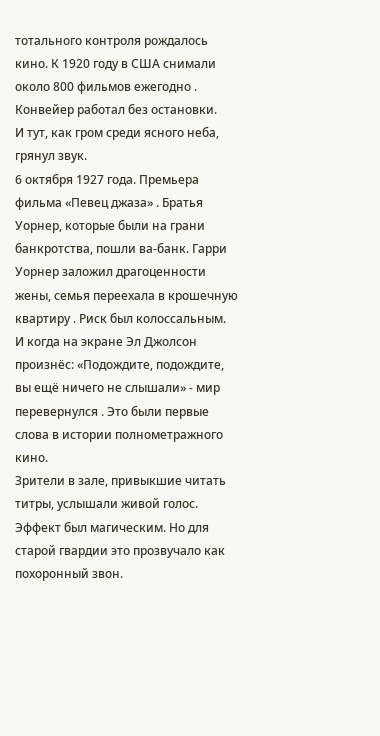тотального контроля рождалось кино. К 1920 году в США снимали около 800 фильмов ежегодно . Конвейер работал без остановки.
И тут, как гром среди ясного неба, грянул звук.
6 октября 1927 года. Премьера фильма «Певец джаза» . Братья Уорнер, которые были на грани банкротства, пошли ва-банк. Гарри Уорнер заложил драгоценности жены, семья переехала в крошечную квартиру . Риск был колоссальным.
И когда на экране Эл Джолсон произнёс: «Подождите, подождите, вы ещё ничего не слышали» - мир перевернулся . Это были первые слова в истории полнометражного кино.
Зрители в зале, привыкшие читать титры, услышали живой голос. Эффект был магическим. Но для старой гвардии это прозвучало как похоронный звон.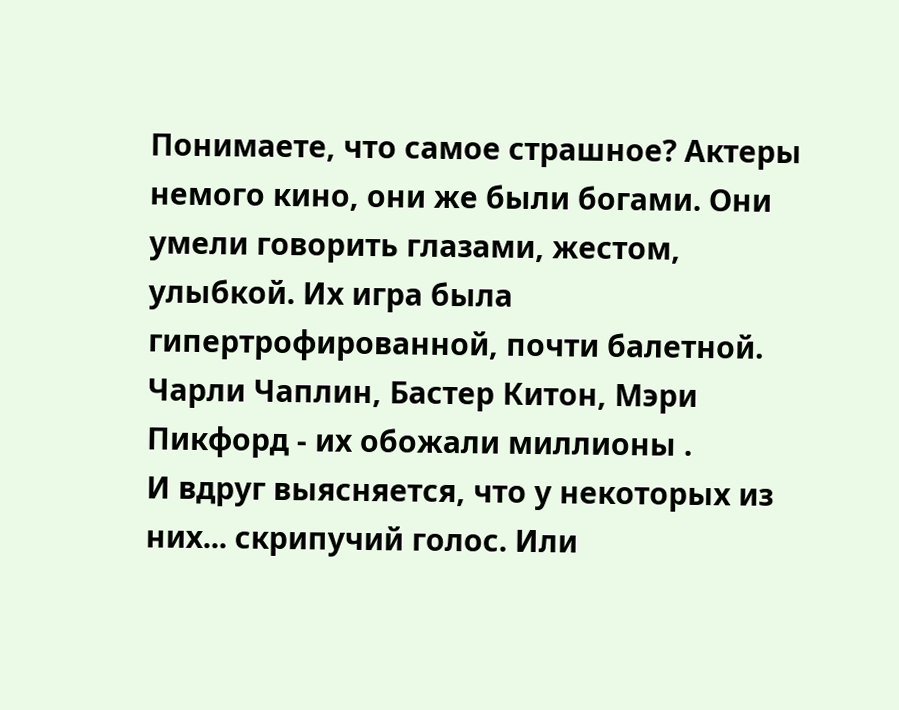Понимаете, что самое страшное? Актеры немого кино, они же были богами. Они умели говорить глазами, жестом, улыбкой. Их игра была гипертрофированной, почти балетной. Чарли Чаплин, Бастер Китон, Мэри Пикфорд - их обожали миллионы .
И вдруг выясняется, что у некоторых из них... скрипучий голос. Или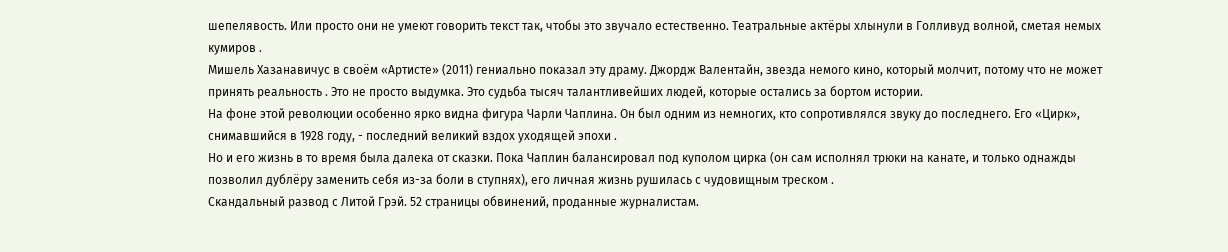шепелявость. Или просто они не умеют говорить текст так, чтобы это звучало естественно. Театральные актёры хлынули в Голливуд волной, сметая немых кумиров .
Мишель Хазанавичус в своём «Артисте» (2011) гениально показал эту драму. Джордж Валентайн, звезда немого кино, который молчит, потому что не может принять реальность . Это не просто выдумка. Это судьба тысяч талантливейших людей, которые остались за бортом истории.
На фоне этой революции особенно ярко видна фигура Чарли Чаплина. Он был одним из немногих, кто сопротивлялся звуку до последнего. Его «Цирк», снимавшийся в 1928 году, - последний великий вздох уходящей эпохи .
Но и его жизнь в то время была далека от сказки. Пока Чаплин балансировал под куполом цирка (он сам исполнял трюки на канате, и только однажды позволил дублёру заменить себя из-за боли в ступнях), его личная жизнь рушилась с чудовищным треском .
Скандальный развод с Литой Грэй. 52 страницы обвинений, проданные журналистам.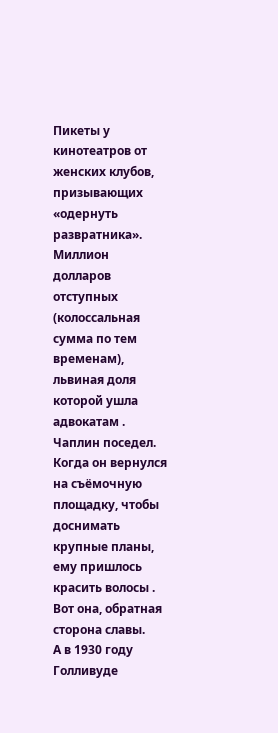Пикеты у кинотеатров от женских клубов, призывающих «одернуть развратника». Миллион долларов отступных (колоссальная сумма по тем временам), львиная доля которой ушла адвокатам .
Чаплин поседел. Когда он вернулся на съёмочную площадку, чтобы доснимать крупные планы, ему пришлось красить волосы . Вот она, обратная сторона славы.
А в 1930 году Голливуде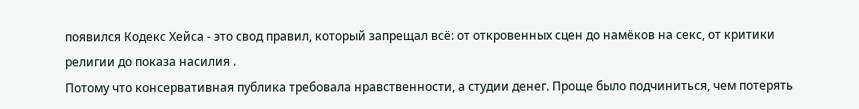появился Кодекс Хейса - это свод правил, который запрещал всё: от откровенных сцен до намёков на секс, от критики религии до показа насилия .
Потому что консервативная публика требовала нравственности, а студии денег. Проще было подчиниться, чем потерять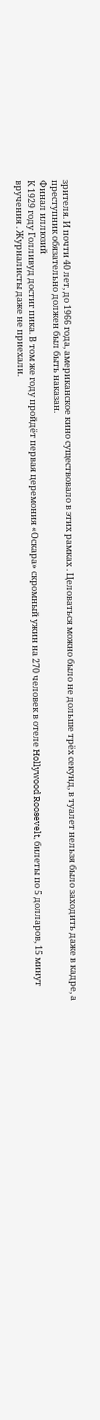зрителя. И почти 40 лет, до 1966 года, американское кино существовало в этих рамках . Целоваться можно было не дольше трёх секунд, в туалет нельзя было заходить даже в кадре, а преступник обязательно должен был быть наказан.
Финал иллюзий
К 1929 году Голливуд достиг пика. В том же году пройдёт первая церемония «Оскара» скромный ужин на 270 человек в отеле Hollywood Roosevelt, билеты по 5 долларов, 15 минут вручения . Журналисты даже не приехали.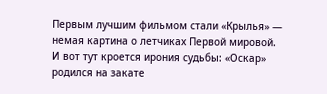Первым лучшим фильмом стали «Крылья» — немая картина о летчиках Первой мировой. И вот тут кроется ирония судьбы: «Оскар» родился на закате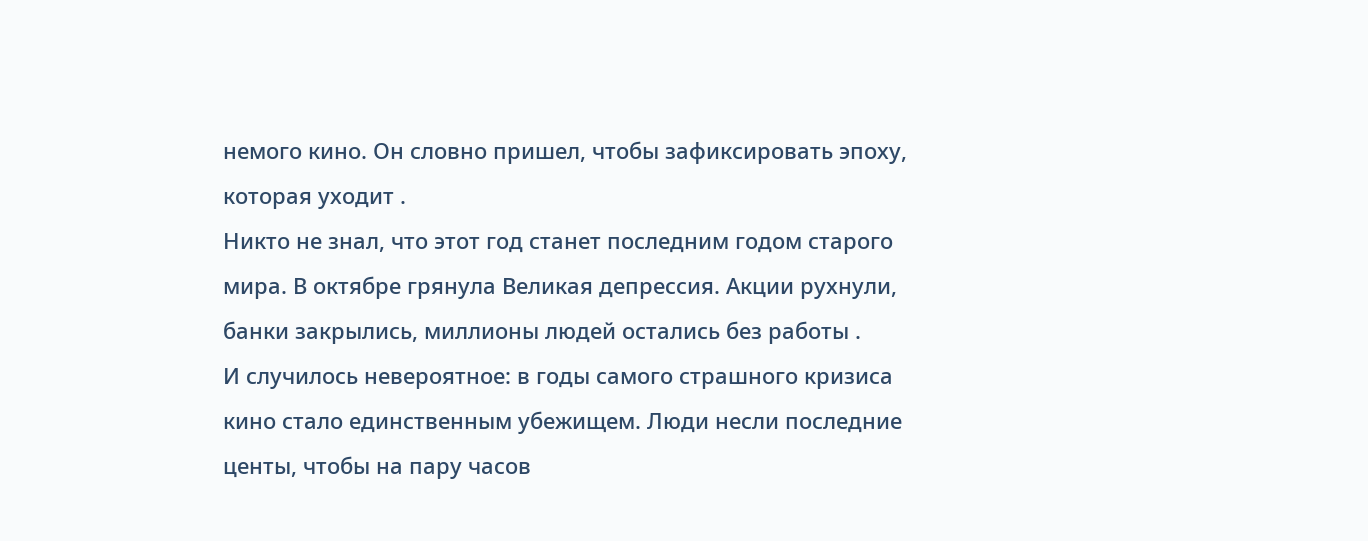немого кино. Он словно пришел, чтобы зафиксировать эпоху, которая уходит .
Никто не знал, что этот год станет последним годом старого мира. В октябре грянула Великая депрессия. Акции рухнули, банки закрылись, миллионы людей остались без работы .
И случилось невероятное: в годы самого страшного кризиса кино стало единственным убежищем. Люди несли последние центы, чтобы на пару часов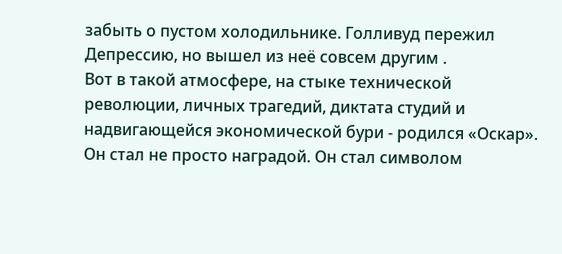забыть о пустом холодильнике. Голливуд пережил Депрессию, но вышел из неё совсем другим .
Вот в такой атмосфере, на стыке технической революции, личных трагедий, диктата студий и надвигающейся экономической бури - родился «Оскар». Он стал не просто наградой. Он стал символом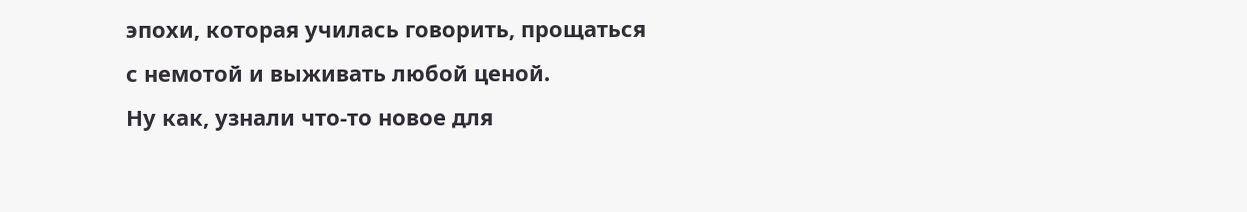эпохи, которая училась говорить, прощаться с немотой и выживать любой ценой.
Ну как, узнали что-то новое для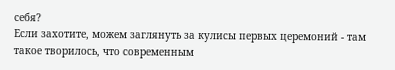себя?
Если захотите, можем заглянуть за кулисы первых церемоний - там такое творилось, что современным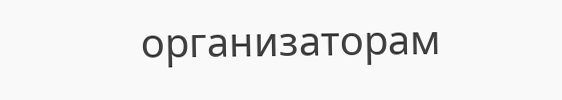организаторам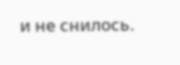и не снилось.